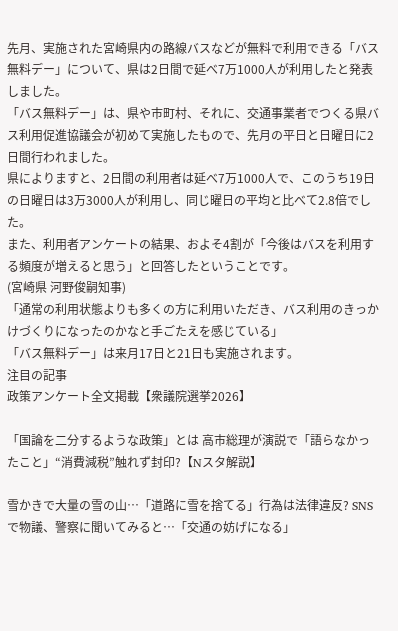先月、実施された宮崎県内の路線バスなどが無料で利用できる「バス無料デー」について、県は2日間で延べ7万1000人が利用したと発表しました。
「バス無料デー」は、県や市町村、それに、交通事業者でつくる県バス利用促進協議会が初めて実施したもので、先月の平日と日曜日に2日間行われました。
県によりますと、2日間の利用者は延べ7万1000人で、このうち19日の日曜日は3万3000人が利用し、同じ曜日の平均と比べて2.8倍でした。
また、利用者アンケートの結果、およそ4割が「今後はバスを利用する頻度が増えると思う」と回答したということです。
(宮崎県 河野俊嗣知事)
「通常の利用状態よりも多くの方に利用いただき、バス利用のきっかけづくりになったのかなと手ごたえを感じている」
「バス無料デー」は来月17日と21日も実施されます。
注目の記事
政策アンケート全文掲載【衆議院選挙2026】

「国論を二分するような政策」とは 高市総理が演説で「語らなかったこと」“消費減税”触れず封印?【Nスタ解説】

雪かきで大量の雪の山…「道路に雪を捨てる」行為は法律違反? SNSで物議、警察に聞いてみると…「交通の妨げになる」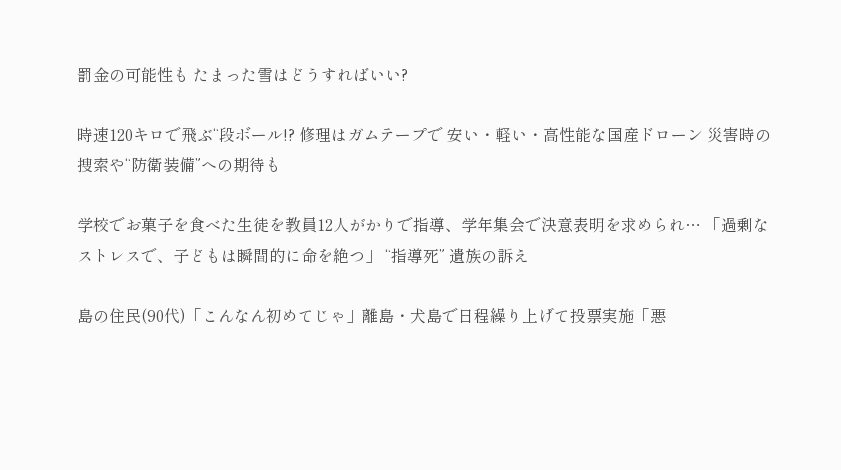罰金の可能性も たまった雪はどうすればいい?

時速120キロで飛ぶ“段ボール!? 修理はガムテープで 安い・軽い・高性能な国産ドローン 災害時の捜索や“防衛装備”への期待も

学校でお菓子を食べた生徒を教員12人がかりで指導、学年集会で決意表明を求められ… 「過剰なストレスで、子どもは瞬間的に命を絶つ」 “指導死” 遺族の訴え

島の住民(90代)「こんなん初めてじゃ」離島・犬島で日程繰り上げて投票実施「悪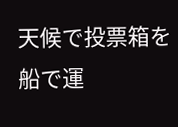天候で投票箱を船で運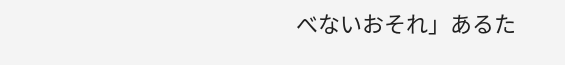べないおそれ」あるた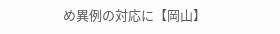め異例の対応に【岡山】